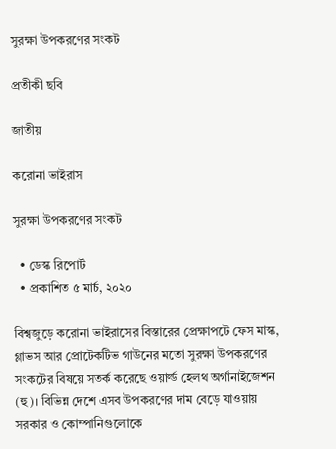সুরক্ষা উপকরণের সংকট

প্রতীকী ছবি

জাতীয়

করোনা ভাইরাস

সুরক্ষা উপকরণের সংকট

  • ডেস্ক রিপোর্ট
  • প্রকাশিত ৫ মার্চ, ২০২০

বিশ্বজুড়ে করোনা ভাইরাসের বিস্তারের প্রেক্ষাপটে ফেস মাস্ক, গ্লাভস আর প্রোটেকটিভ গাউনের মতো সুরক্ষা উপকরণের সংকটের বিষয়ে সতর্ক করেছে ওয়ার্ল্ড হেলথ অর্গানাইজেশন (হু)। বিভিন্ন দেশে এসব উপকরণের দাম বেড়ে যাওয়ায় সরকার ও কোম্পানিগুলোকে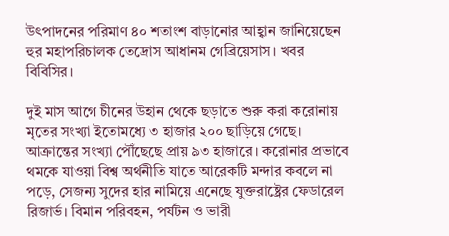উৎপাদনের পরিমাণ ৪০ শতাংশ বাড়ানোর আহ্বান জানিয়েছেন হুর মহাপরিচালক তেদ্রোস আধানম গেব্রিয়েসাস। খবর বিবিসির।

দুই মাস আগে চীনের উহান থেকে ছড়াতে শুরু করা করোনায় মৃতের সংখ্যা ইতোমধ্যে ৩ হাজার ২০০ ছাড়িয়ে গেছে। আক্রান্তের সংখ্যা পৌঁছেছে প্রায় ৯৩ হাজারে। করোনার প্রভাবে থমকে যাওয়া বিশ্ব অর্থনীতি যাতে আরেকটি মন্দার কবলে না পড়ে, সেজন্য সুদের হার নামিয়ে এনেছে যুক্তরাষ্ট্রের ফেডারেল রিজার্ভ। বিমান পরিবহন, পর্যটন ও ভারী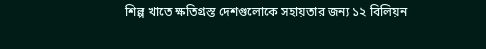শিল্প খাতে ক্ষতিগ্রস্ত দেশগুলোকে সহায়তার জন্য ১২ বিলিয়ন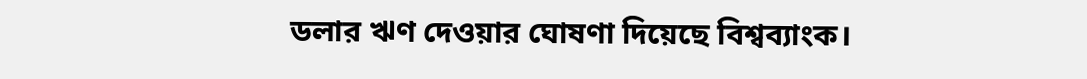ডলার ঋণ দেওয়ার ঘোষণা দিয়েছে বিশ্বব্যাংক।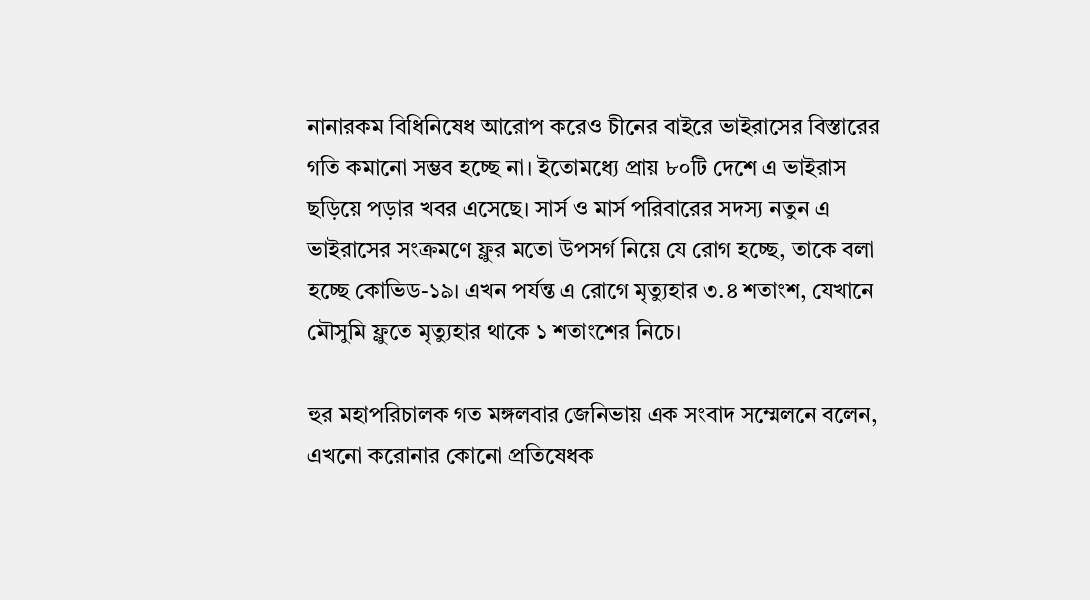নানারকম বিধিনিষেধ আরোপ করেও চীনের বাইরে ভাইরাসের বিস্তারের গতি কমানো সম্ভব হচ্ছে না। ইতোমধ্যে প্রায় ৮০টি দেশে এ ভাইরাস ছড়িয়ে পড়ার খবর এসেছে। সার্স ও মার্স পরিবারের সদস্য নতুন এ ভাইরাসের সংক্রমণে ফ্লুর মতো উপসর্গ নিয়ে যে রোগ হচ্ছে, তাকে বলা হচ্ছে কোভিড-১৯। এখন পর্যন্ত এ রোগে মৃত্যুহার ৩.৪ শতাংশ, যেখানে মৌসুমি ফ্লুতে মৃত্যুহার থাকে ১ শতাংশের নিচে।

হুর মহাপরিচালক গত মঙ্গলবার জেনিভায় এক সংবাদ সম্মেলনে বলেন, এখনো করোনার কোনো প্রতিষেধক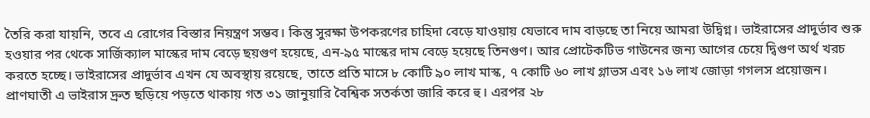তৈরি করা যায়নি, তবে এ রোগের বিস্তার নিয়ন্ত্রণ সম্ভব। কিন্তু সুরক্ষা উপকরণের চাহিদা বেড়ে যাওয়ায় যেভাবে দাম বাড়ছে তা নিয়ে আমরা উদ্বিগ্ন। ভাইরাসের প্রাদুর্ভাব শুরু হওয়ার পর থেকে সার্জিক্যাল মাস্কের দাম বেড়ে ছয়গুণ হয়েছে, এন-৯৫ মাস্কের দাম বেড়ে হয়েছে তিনগুণ। আর প্রোটেকটিভ গাউনের জন্য আগের চেয়ে দ্বিগুণ অর্থ খরচ করতে হচ্ছে। ভাইরাসের প্রাদুর্ভাব এখন যে অবস্থায় রয়েছে, তাতে প্রতি মাসে ৮ কোটি ৯০ লাখ মাস্ক, ৭ কোটি ৬০ লাখ গ্লাভস এবং ১৬ লাখ জোড়া গগলস প্রয়োজন। প্রাণঘাতী এ ভাইরাস দ্রুত ছড়িয়ে পড়তে থাকায় গত ৩১ জানুয়ারি বৈশ্বিক সতর্কতা জারি করে হু। এরপর ২৮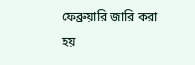ফেব্রুয়ারি জারি করা হয়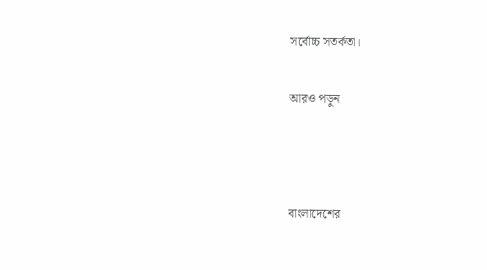সর্বোচ্চ সতর্কতা।

আরও পড়ুন



বাংলাদেশের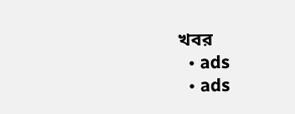খবর
  • ads
  • ads